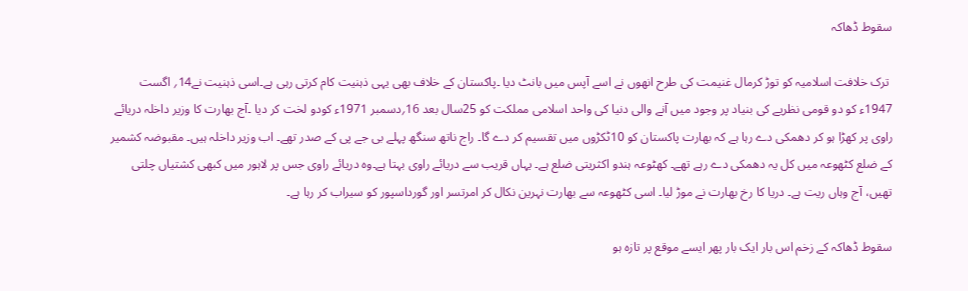سقوط ڈھاکہ

 ترک خلافت اسلامیہ کو توڑ کرمال غنیمت کی طرح انھوں نے اسے آپس میں بانٹ دیا ۔پاکستان کے خلاف بھی یہی ذہنیت کام کرتی رہی ہے۔اسی ذہنیت نے14؍ اگست 1947ء کو دو قومی نظریے کی بنیاد پر وجود میں آنے والی دنیا کی واحد اسلامی مملکت کو 25سال بعد 16؍دسمبر 1971ء کودو لخت کر دیا ۔آج بھارت کا وزیر داخلہ دریائے راوی پر کھڑا ہو کر دھمکی دے رہا ہے کہ بھارت پاکستان کو 10ٹکڑوں میں تقسیم کر دے گا۔ راج ناتھ سنگھ پہلے بی جے پی کے صدر تھے۔ اب وزیر داخلہ ہیں۔ مقبوضہ کشمیر کے ضلع کٹھوعہ میں کل یہ دھمکی دے رہے تھے۔ کھٹوعہ ہندو اکثریتی ضلع ہے۔ یہاں قریب سے دریائے راوی بہتا ہے۔وہ دریائے راوی جس پر لاہور میں کبھی کشتیاں چلتی تھیں، آج وہاں ریت ہے۔ دریا کا رخ بھارت نے موڑ لیا۔ اسی کٹھوعہ سے بھارت نہرین نکال کر امرتسر اور گورداسپور کو سیراب کر رہا ہے۔

سقوط ڈھاکہ کے زخم اس بار ایک بار پھر ایسے موقع پر تازہ ہو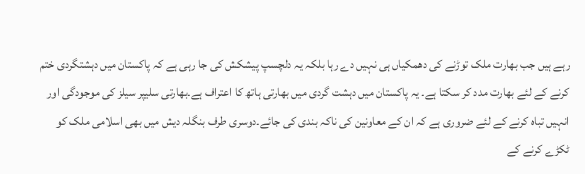رہے ہیں جب بھارت ملک توڑنے کی دھمکیاں ہی نہیں دے رہا بلکہ یہ دلچسپ پیشکش کی جا رہی ہے کہ پاکستان میں دہشتگردی ختم کرنے کے لئے بھارت مدد کر سکتا ہے۔ یہ پاکستان میں دہشت گردی میں بھارتی ہاتھ کا اعتراف ہے۔بھارتی سلیپر سیلز کی موجودگی اور انہیں تباہ کرنے کے لئے ضروری ہے کہ ان کے معاونین کی ناکہ بندی کی جائے۔دوسری طرف بنگلہ دیش میں بھی اسلامی ملک کو ٹکڑے کرنے کے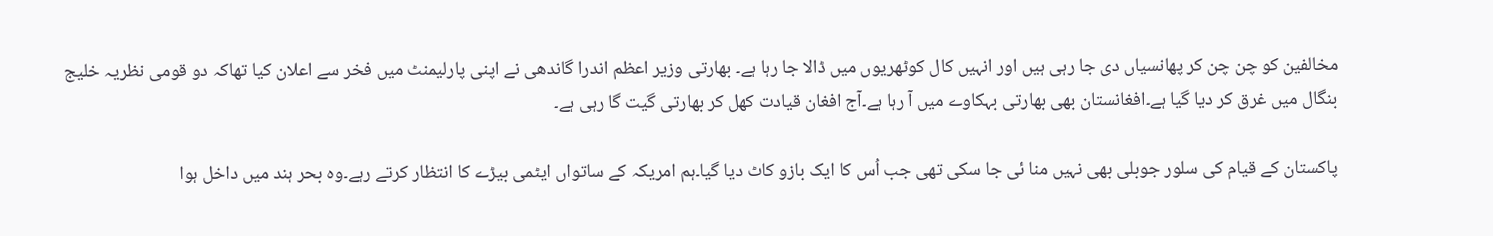مخالفین کو چن چن کر پھانسیاں دی جا رہی ہیں اور انہیں کال کوٹھریوں میں ڈالا جا رہا ہے۔ بھارتی وزیر اعظم اندرا گاندھی نے اپنی پارلیمنٹ میں فخر سے اعلان کیا تھاکہ دو قومی نظریہ خلیج بنگال میں غرق کر دیا گیا ہے۔افغانستان بھی بھارتی بہکاوے میں آ رہا ہے۔آج افغان قیادت کھل کر بھارتی گیت گا رہی ہے۔

پاکستان کے قیام کی سلور جوبلی بھی نہیں منا ئی جا سکی تھی جب اُس کا ایک بازو کاٹ دیا گیا۔ہم امریکہ کے ساتواں ایٹمی بیڑے کا انتظار کرتے رہے۔وہ بحر ہند میں داخل ہوا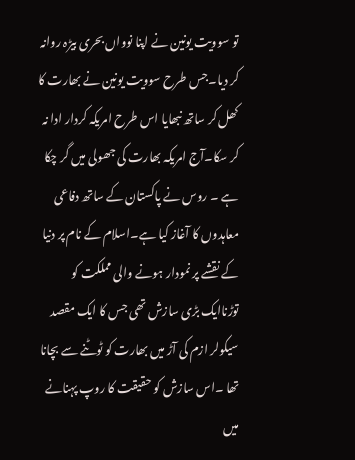تو سوویت یونین نے اپنا نوواں بحری بیڑہ روانہ کر دیا۔جس طرح سوویت یونین نے بھارت کا کھل کر ساتھ نبھایا اس طرح امریکہ کردار ادا نہ کر سکا۔آج امریکہ بھارت کی جھولی میں گر چکا ہے ۔ روس نے پاکستان کے ساتھ دفاعی معاہدوں کا آغاز کیا ہے۔اسلام کے نام پر دنیا کے نقشے پر نمودار ہونے والی مملکت کو توڑناایک بڑی سازش تھی جس کا ایک مقصد سیکولر ازم کی آڑ میں بھارت کو ٹوٹنے سے بچانا تھا ۔اس سازش کو حقیقت کا روپ پہنانے میں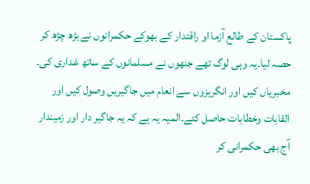پاکستان کے طالع آزما او راقتدار کے بھوکے حکمرانوں نے بڑھ چڑھ کر حصہ لیا۔یہ وہی لوگ تھے جنھوں نے مسلمانوں کے ساتھ غداری کی۔ مخبریاں کیں اور انگریزوں سے انعام میں جاگیریں وصول کیں اور القابات وخطابات حاصل کئے۔المیہ یہ ہے کہ یہ جاگیر دار اور زمیندار آج بھی حکمرانی کر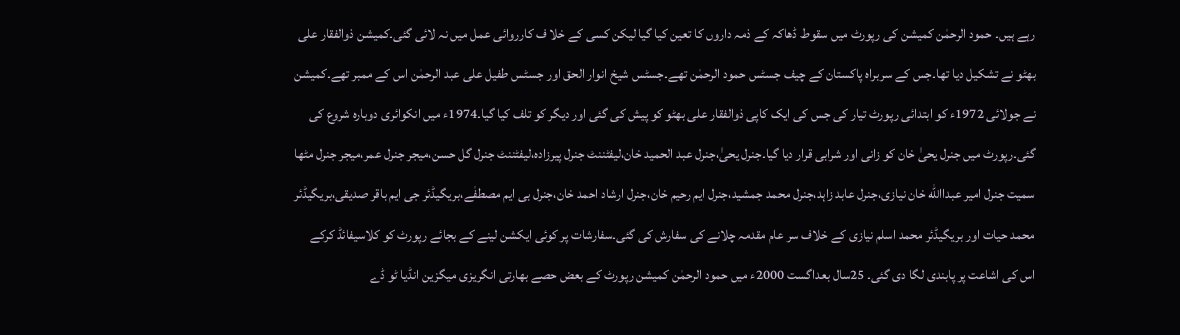رہے ہیں۔ حمود الرحمٰن کمیشن کی رپورٹ میں سقوط ڈھاکہ کے ذمہ داروں کا تعین کیا گیا لیکن کسی کے خلا ف کارروائی عمل میں نہ لائی گئی۔کمیشن ذوالفقار علی بھٹو نے تشکیل دیا تھا۔جس کے سربراہ پاکستان کے چیف جسٹس حمود الرحمٰن تھے۔جسٹس شیخ انوار الحق اور جسٹس طفیل علی عبد الرحمٰن اس کے ممبر تھے۔کمیشن نے جولائی 1972ء کو ابتدائی رپورٹ تیار کی جس کی ایک کاپی ذوالفقار علی بھٹو کو پیش کی گئی اور دیگر کو تلف کیا گیا۔1974ء میں انکوائری دوبارہ شروع کی گئی۔رپورٹ میں جنرل یحیٰ خان کو زانی اور شرابی قرار دیا گیا۔جنرل یحیٰ،جنرل عبد الحمید خان،لیفٹننٹ جنرل پیرزادہ،لیفٹننٹ جنرل گل حسن،میجر جنرل عمر،میجر جنرل مٹھا سمیت جنرل امیر عبداالله خان نیازی،جنرل عابد زاہد،جنرل محمد جمشید،جنرل ایم رحیم خان،جنرل ارشاد احمد خان،جنرل بی ایم مصطفٰے،بریگیڈئر جی ایم باقر صدیقی،بریگیڈئر محمد حیات اور بریگیڈئر محمد اسلم نیازی کے خلاف سر عام مقدمہ چلانے کی سفارش کی گئی۔سفارشات پر کوئی ایکشن لینے کے بجائے رپورٹ کو کلاسیفائڈ کرکے اس کی اشاعت پر پابندی لگا دی گئی۔ 25سال بعداگست 2000ء میں حمود الرحمٰن کمیشن رپورٹ کے بعض حصے بھارتی انگریزی میگزین انڈیا ٹو ڈے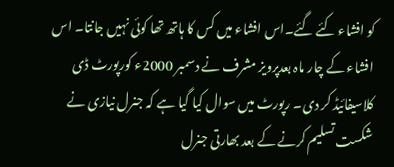کو افشاء کئے گئے۔اس افشاء میں کس کا ہاتھ تھا کوئی نہیں جانتا۔ اس افشاء کے چار ماہ بعدپرویز مشرف نے دسمبر 2000ء کورپورٹ ڈی کلاسیفائیڈ کر دی۔ رپورٹ میں سوال کیا گیا ہے کہ جنرل نیازی نے شکست تسلیم کرنے کے بعد بھارتی جنرل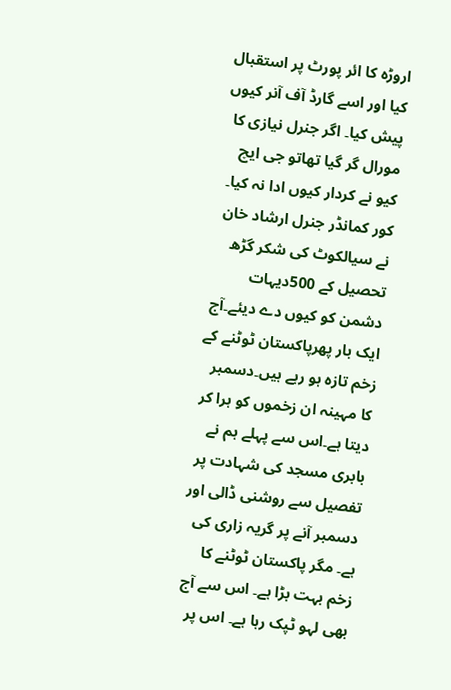اروڑہ کا ائر پورٹ پر استقبال کیا اور اسے گارڈ آف آنر کیوں پیش کیا۔ اگر جنرل نیازی کا مورال گر گیا تھاتو جی ایچ کیو نے کردار کیوں ادا نہ کیا۔ کور کمانڈر جنرل ارشاد خان نے سیالکوٹ کی شکر گڑھ تحصیل کے 500دیہات دشمن کو کیوں دے دیئے۔آج ایک بار پھرپاکستان ٹوٹنے کے زخم تازہ ہو رہے ہیں۔دسمبر کا مہینہ ان زخموں کو ہرا کر دیتا ہے۔اس سے پہلے ہم نے بابری مسجد کی شہادت پر تفصیل سے روشنی ڈالی اور دسمبر آنے پر گریہ زاری کی ہے۔ مگر پاکستان ٹوٹنے کا زخم بہت بڑا ہے۔ اس سے آج بھی لہو ٹپک رہا ہے۔ اس پر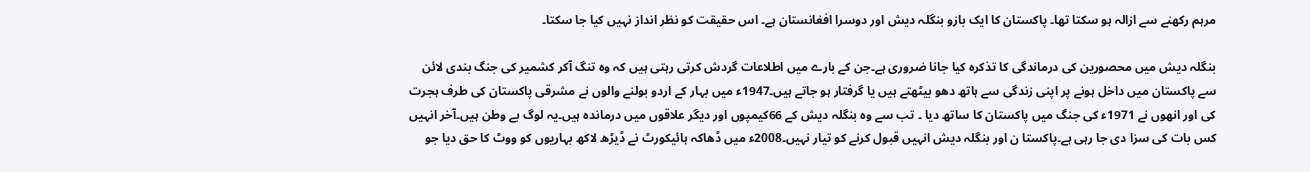مرہم رکھنے سے ازالہ ہو سکتا تھا۔ پاکستان کا ایک بازو بنگلہ دیش اور دوسرا افغانستان ہے۔ اس حقیقت کو نظر انداز نہیں کیا جا سکتا۔

بنگلہ دیش میں محصورین کی درماندگی کا تذکرہ کیا جانا ضروری ہے۔جن کے بارے میں اطلاعات گردش کرتی رہتی ہیں کہ وہ تنگ آکر کشمیر کی جنگ بندی لائن سے پاکستان میں داخل ہونے پر اپنی زندگی سے ہاتھ دھو بیٹھتے ہیں یا گرفتار ہو جاتے ہیں۔1947ء میں بہار کے اردو بولنے والوں نے مشرقی پاکستان کی طرف ہجرت کی اور انھوں نے 1971ء کی جنگ میں پاکستان کا ساتھ دیا ۔ تب سے وہ بنگلہ دیش کے 66کیمپوں اور دیگر علاقوں میں درماندہ ہیں۔یہ لوگ بے وطن ہیں۔آخر انہیں کس بات کی سزا دی جا رہی ہے۔پاکستا ن اور بنگلہ دیش انہیں قبول کرنے کو تیار نہیں۔2008ء میں ڈھاکہ ہائیکورٹ نے ڈیڑھ لاکھ بہاریوں کو ووٹ کا حق دیا جو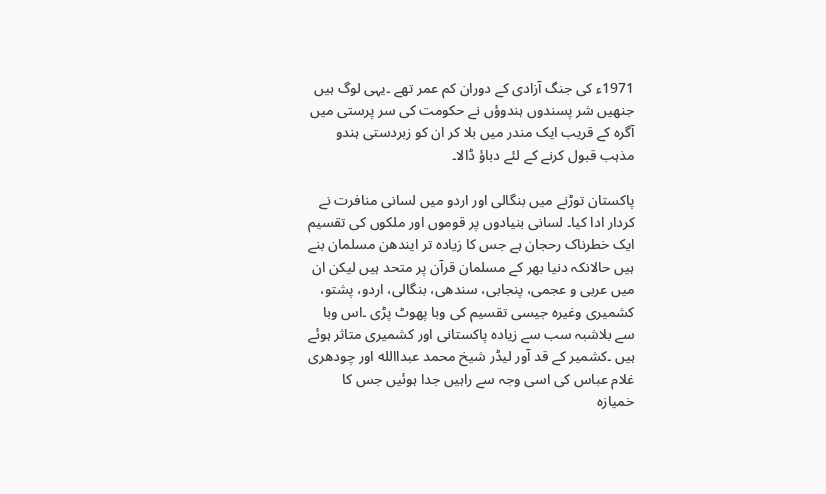1971ء کی جنگ آزادی کے دوران کم عمر تھے ۔یہی لوگ ہیں جنھیں شر پسندوں ہندوؤں نے حکومت کی سر پرستی میں آگرہ کے قریب ایک مندر میں بلا کر ان کو زبردستی ہندو مذہب قبول کرنے کے لئے دباؤ ڈالا۔

پاکستان توڑنے میں بنگالی اور اردو میں لسانی منافرت نے کردار ادا کیا۔ لسانی بنیادوں پر قوموں اور ملکوں کی تقسیم ایک خطرناک رحجان ہے جس کا زیادہ تر ایندھن مسلمان بنے ہیں حالانکہ دنیا بھر کے مسلمان قرآن پر متحد ہیں لیکن ان میں عربی و عجمی، پنجابی، سندھی، بنگالی، اردو، پشتو، کشمیری وغیرہ جیسی تقسیم کی وبا پھوٹ پڑی ۔اس وبا سے بلاشبہ سب سے زیادہ پاکستانی اور کشمیری متاثر ہوئے ہیں ۔کشمیر کے قد آور لیڈر شیخ محمد عبداالله اور چودھری غلام عباس کی اسی وجہ سے راہیں جدا ہوئیں جس کا خمیازہ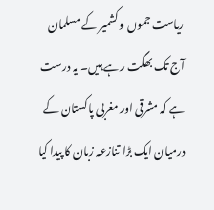ریاست جموں و کشمیر کے مسلمان آج تک بھگت رہے ہیں۔ یہ درست ہے کہ مشرقی اور مغربی پاکستان کے درمیان ایک بڑا تنازعہ زبان کا پیدا کیا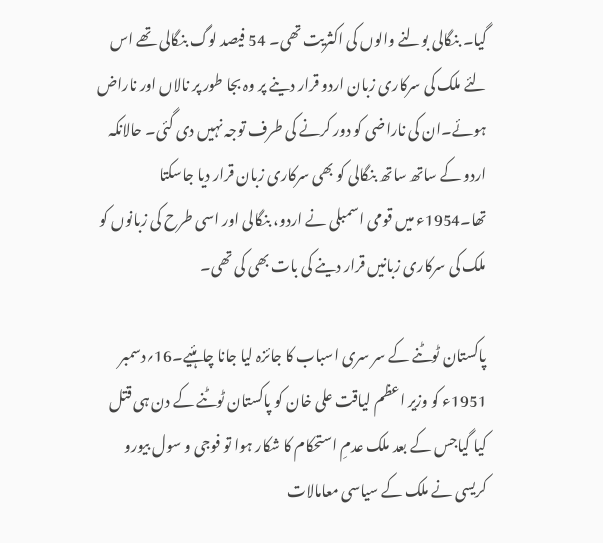گیا۔ بنگالی بولنے والوں کی اکثریت تھی۔ 54 فیصد لوگ بنگالی تھے اس لئے ملک کی سرکاری زبان اردو قرار دینے پر وہ بجا طور پر نالاں اور ناراض ہوئے۔ان کی ناراضی کو دور کرنے کی طرف توجہ نہیں دی گئی۔ حالانکہ اردو کے ساتھ ساتھ بنگالی کو بھی سرکاری زبان قرار دیا جاسکتا تھا۔1954ء میں قومی اسمبلی نے اردو، بنگالی اور اسی طرح کی زبانوں کو ملک کی سرکاری زبانیں قرار دینے کی بات بھی کی تھی۔

پاکستان ٹوٹنے کے سر سری اسباب کا جائزہ لیا جانا چاہئیے۔16؍دسمبر 1951ء کو وزیر اعظم لیاقت علی خان کو پاکستان ٹوٹنے کے دن ہی قتل کیا گیاجس کے بعد ملک عدمِ استحکام کا شکار ہوا تو فوجی و سول بیورو کریسی نے ملک کے سیاسی معامالات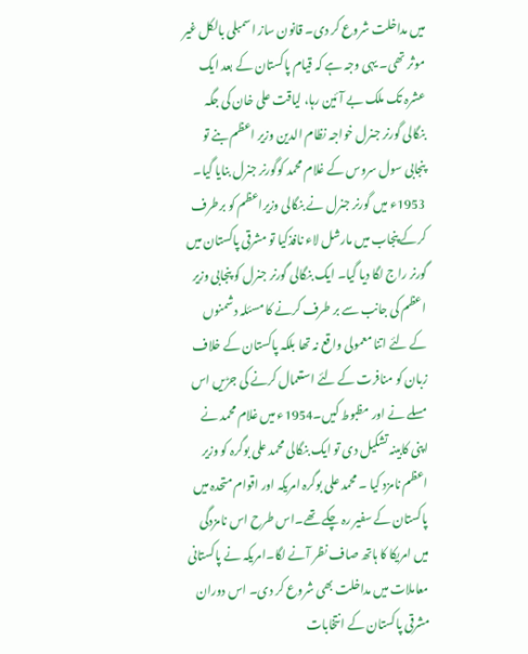میں مداخلت شروع کر دی۔ قانون ساز اسمبلی بالکل غیر موثر تھی۔ یہی وجہ ہے کہ قیام پاکستان کے بعد ایک عشرہ تک ملک بے آئین رہا، لیاقت علی خان کی جگہ بنگالی گورنر جنرل خواجہ نظام الدین وزیر اعظم بنے تو پنجابی سول سروس کے غلام محمد کوگورنر جنرل بنایا گیا۔ 1953ء میں گورنر جنرل نے بنگالی وزیراعظم کو برطرف کرکے پنجاب میں مارشل لاء نافذکیا تو مشرقی پاکستان میں گورنر راج لگا دیا گیا۔ ایک بنگالی گورنر جنرل کو پنجابی وزیر اعظم کی جانب سے بر طرف کرنے کا مسئلہ دشمنوں کے لئے اتنا معمولی واقع نہ تھا بلکہ پاکستان کے خلاف زبان کو منافرت کے لئے استعمال کرنے کی جڑیں اس مسلے نے اور مظبوط کیں۔1954ء میں غلام محمد نے اپنی کابینہ تشکیل دی تو ایک بنگالی محمد علی بوگرہ کو وزیر اعظم نامزد کیا ۔ محمد علی بوگرہ امریکہ اور اقوام متحدہ میں پاکستان کے سفیر رہ چکے تھے۔اس طرح اس نامزدگی میں امریکا کا ہاتھ صاف نظر آنے لگا۔امریکہ نے پاکستانی معاملات میں مداخلت بھی شروع کر دی۔ اس دوران مشرقی پاکستان کے انتخابات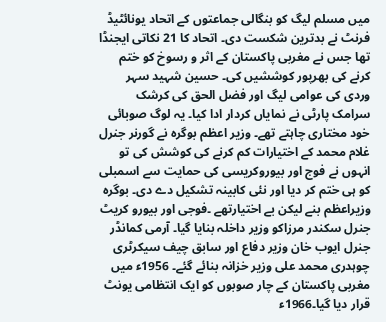میں مسلم لیگ کو بنگالی جماعتوں کے اتحاد یونائٹیڈ فرنٹ نے بدترین شکست دی۔ اتحاد کا 21 نکاتی ایجنڈا تھا جس نے مغربی پاکستان کے اثر و رسوخ کو ختم کرنے کی بھرپور کوششیں کی۔ حسین شہید سہر وردی کی عوامی لیگ اور فضل الحق کی کرشک سرامک پارٹی نے نمایاں کردار ادا کیا۔ یہ لوگ صوبائی خود مختاری چاہتے تھے۔ وزیر اعظم بوگرہ نے گورنر جنرل غلام محمد کے اختیارات کم کرنے کی کوشش کی تو انہوں نے فوج اور بیوروکریسی کی حمایت سے اسمبلی کو ہی ختم کر دیا اور نئی کابینہ تشکیل دے دی۔ بوگرہ وزیراعظم بنے لیکن بے اختیارتھے ۔فوجی اور بیورو کریٹ جنرل سکندر مرزاکو وزیر داخلہ بنایا گیا۔ آرمی کمانڈر جنرل ایوب خان وزیر دفاع اور سابق چیف سیکرٹری چوہدری محمد علی وزیر خزانہ بنائے گئے۔ 1956ء میں مغربی پاکستان کے چار صوبوں کو ایک انتظامی یونٹ قرار دیا گیا۔1966ء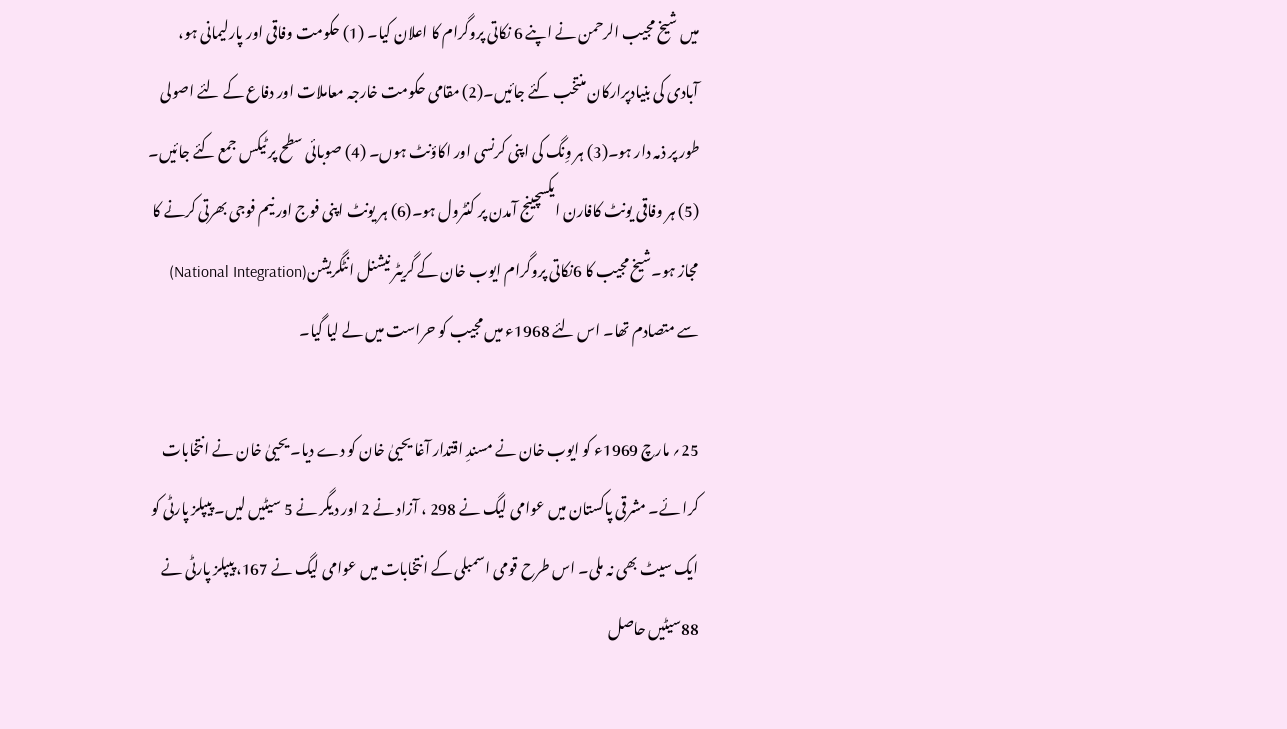میں شیخ مجیب الرحمن نے اپنے 6 نکاتی پروگرام کا اعلان کیا۔ (1) حکومت وفاقی اور پارلیمانی ہو، آبادی کی بنیادپرارکان منتخب کئے جائیں۔(2) مقامی حکومت خارجہ معاملات اور دفاع کے لئے اصولی طور پر ذمہ دار ہو۔(3) ہر وِنگ کی اپنی کرنسی اور اکاؤنٹ ہوں۔ (4) صوبائی سطح پر ٹیکس جمع کئے جائیں۔ (5) ہر وفاقی یونٹ کافارن ایکسچینج آمدن پر کنٹرول ہو۔(6) ہر یونٹ اپنی فوج اور نیم فوجی بھرتی کرنے کا مجاز ہو۔شیخ مجیب کا 6نکاتی پروگرام ایوب خان کے گریٹر نیشنل انٹگریشن(National Integration) سے متصادم تھا۔ اس لئے 1968ء میں مجیب کو حراست میں لے لیا گیا۔

25؍ مارچ 1969ء کو ایوب خان نے مسندِ اقتدار آغا یحییٰ خان کو دے دیا۔ یحییٰ خان نے انتخابات کرا ئے۔ مشرقی پاکستان میں عوامی لیگ نے 298 ، آزاد نے 2 اور دیگر نے 5 سیٹیں لیں۔ پیپلز پارٹی کو ایک سیٹ بھی نہ ملی۔ اس طرح قومی اسمبلی کے انتخابات میں عوامی لیگ نے 167، پیپلز پارٹی نے 88سیٹیں حاصل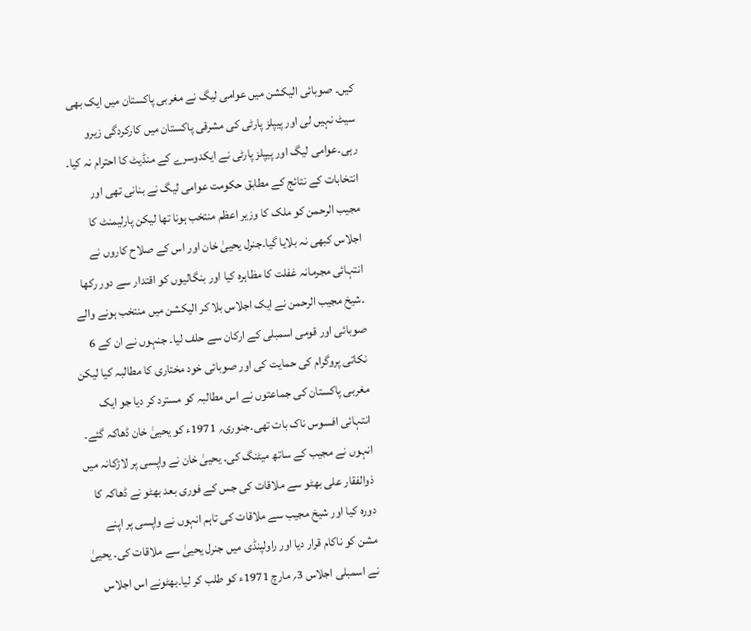کیں۔ صوبائی الیکشن میں عوامی لیگ نے مغربی پاکستان میں ایک بھی سیٹ نہیں لی اور پیپلز پارٹی کی مشرقی پاکستان میں کارکردگی زیرو رہی۔عوامی لیگ اور پیپلز پارٹی نے ایکدوسرے کے منڈیٹ کا احترام نہ کیا۔ انتخابات کے نتائج کے مطابق حکومت عوامی لیگ نے بنانی تھی اور مجیب الرحمن کو ملک کا وزیر اعظم منتخب ہونا تھا لیکن پارلیمنٹ کا اجلاس کبھی نہ بلایا گیا۔جنرل یحییٰ خان اور اس کے صلاح کاروں نے انتہائی مجرمانہ غفلت کا مظاہرہ کیا اور بنگالیوں کو اقتدار سے دور رکھا ۔شیخ مجیب الرحمن نے ایک اجلاس بلا کر الیکشن میں منتخب ہونے والے صوبائی اور قومی اسمبلی کے ارکان سے حلف لیا۔ جنہوں نے ان کے 6 نکاتی پروگرام کی حمایت کی اور صوبائی خود مختاری کا مطالبہ کیا لیکن مغربی پاکستان کی جماعتوں نے اس مطالبہ کو مسترد کر دیا جو ایک انتہائی افسوس ناک بات تھی۔جنوری؍ 1971ء کو یحییٰ خان ڈھاکہ گئے۔ انہوں نے مجیب کے ساتھ میٹنگ کی۔ یحییٰ خان نے واپسی پر لاڑکانہ میں ذوالفقار علی بھٹو سے ملاقات کی جس کے فوری بعد بھٹو نے ڈھاکہ کا دورہ کیا اور شیخ مجیب سے ملاقات کی تاہم انہوں نے واپسی پر اپنے مشن کو ناکام قرار دیا اور راولپنڈی میں جنرل یحییٰ سے ملاقات کی۔ یحییٰ نے اسمبلی اجلاس 3؍ مارچ 1971ء کو طلب کر لیا۔بھٹونے اس اجلاس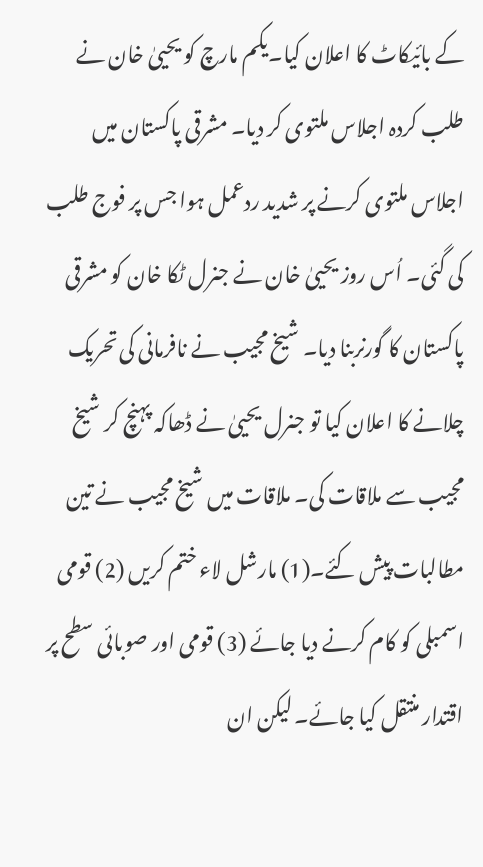کے بائیکاٹ کا اعلان کیا۔یکم مارچ کو یحییٰ خان نے طلب کردہ اجلاس ملتوی کر دیا۔ مشرقی پاکستان میں اجلاس ملتوی کرنے پر شدید ردعمل ہوا جس پر فوج طلب کی گئی۔ اُس روز یحییٰ خان نے جنرل ٹکا خان کو مشرقی پاکستان کا گورنربنا دیا۔ شیخ مجیب نے نافرمانی کی تحریک چلانے کا اعلان کیا تو جنرل یحییٰ نے ڈھاکہ پہنچ کر شیخ مجیب سے ملاقات کی۔ ملاقات میں شیخ مجیب نے تین مطالبات پیش کئے۔(1) مارشل لاء ختم کریں (2) قومی اسمبلی کو کام کرنے دیا جائے (3) قومی اور صوبائی سطح پر اقتدار منتقل کیا جائے۔ لیکن ان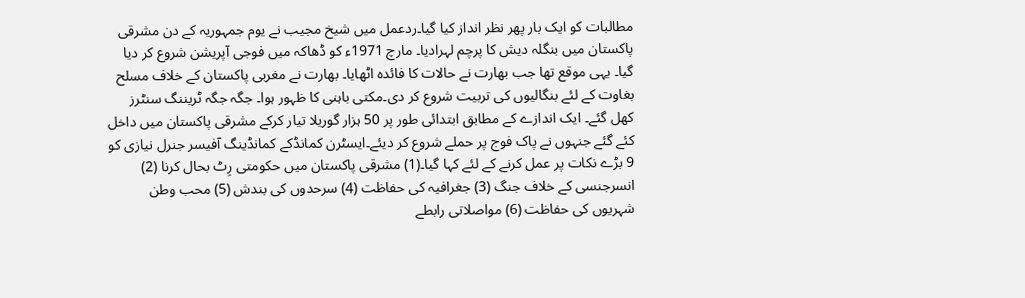مطالبات کو ایک بار پھر نظر انداز کیا گیا۔ردعمل میں شیخ مجیب نے یوم جمہوریہ کے دن مشرقی پاکستان میں بنگلہ دیش کا پرچم لہرادیا۔ مارچ 1971ء کو ڈھاکہ میں فوجی آپریشن شروع کر دیا گیا۔ یہی موقع تھا جب بھارت نے حالات کا فائدہ اٹھایا۔ بھارت نے مغربی پاکستان کے خلاف مسلح بغاوت کے لئے بنگالیوں کی تربیت شروع کر دی۔مکتی باہنی کا ظہور ہوا۔ جگہ جگہ ٹریننگ سنٹرز کھل گئے۔ ایک اندازے کے مطابق ابتدائی طور پر 50 ہزار گوریلا تیار کرکے مشرقی پاکستان میں داخل کئے گئے جنہوں نے پاک فوج پر حملے شروع کر دیئے۔ایسٹرن کمانڈکے کمانڈینگ آفیسر جنرل نیازی کو 9 بڑے نکات پر عمل کرنے کے لئے کہا گیا۔(1) مشرقی پاکستان میں حکومتی رِٹ بحال کرنا (2) انسرجنسی کے خلاف جنگ (3) جغرافیہ کی حفاظت (4) سرحدوں کی بندش (5) محب وطن شہریوں کی حفاظت (6) مواصلاتی رابطے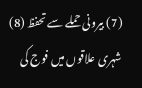(7) بیرونی حملے سے تحفظ (8) شہری علاقوں میں فوج کی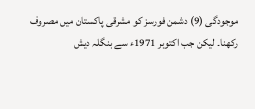موجودگی (9) دشمن فورسز کو مشرقی پاکستان میں مصروف رکھنا۔ لیکن جب اکتوبر 1971ء سے بنگلہ دیش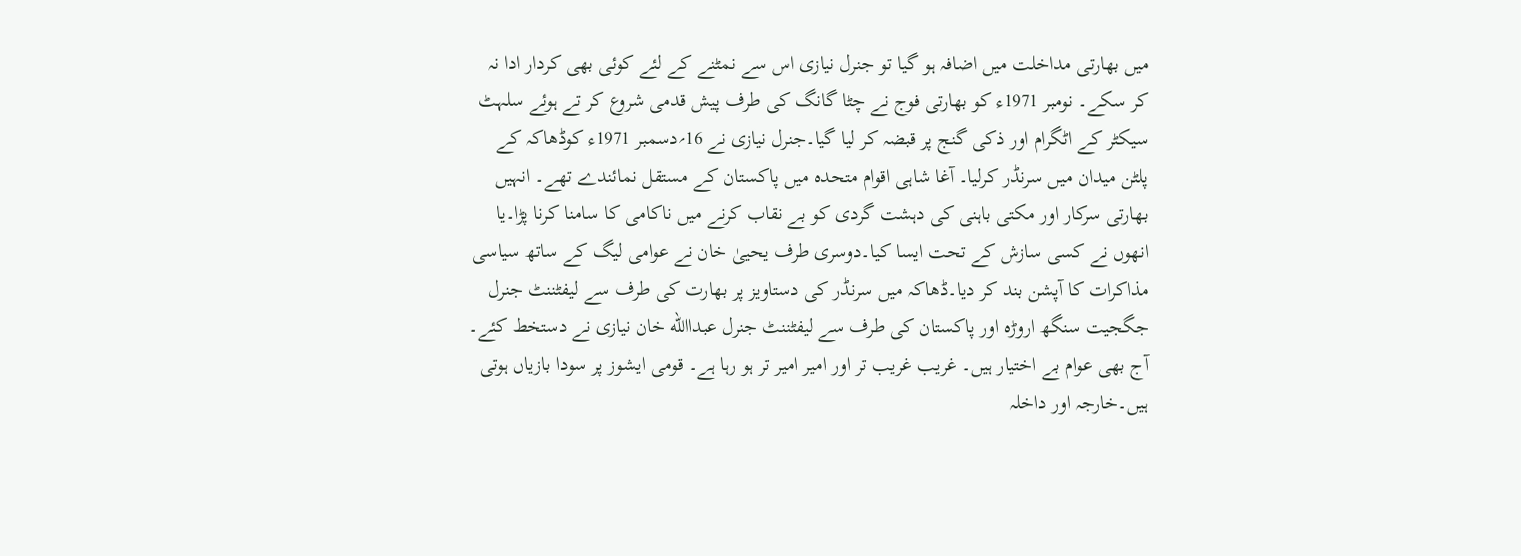میں بھارتی مداخلت میں اضافہ ہو گیا تو جنرل نیازی اس سے نمٹنے کے لئے کوئی بھی کردار ادا نہ کر سکے۔ نومبر 1971ء کو بھارتی فوج نے چٹا گانگ کی طرف پیش قدمی شروع کر تے ہوئے سلہٹ سیکٹر کے اٹگرام اور ذکی گنج پر قبضہ کر لیا گیا۔جنرل نیازی نے 16؍دسمبر 1971ء کوڈھاکہ کے پلٹن میدان میں سرنڈر کرلیا۔ آغا شاہی اقوام متحدہ میں پاکستان کے مستقل نمائندے تھے۔ انہیں بھارتی سرکار اور مکتی باہنی کی دہشت گردی کو بے نقاب کرنے میں ناکامی کا سامنا کرنا پڑا۔یا انھوں نے کسی سازش کے تحت ایسا کیا۔دوسری طرف یحییٰ خان نے عوامی لیگ کے ساتھ سیاسی مذاکرات کا آپشن بند کر دیا۔ڈھاکہ میں سرنڈر کی دستاویز پر بھارت کی طرف سے لیفٹننٹ جنرل جگجیت سنگھ اروڑہ اور پاکستان کی طرف سے لیفٹننٹ جنرل عبداالله خان نیازی نے دستخط کئے۔ آج بھی عوام بے اختیار ہیں۔ غریب غریب تر اور امیر امیر تر ہو رہا ہے۔ قومی ایشوز پر سودا بازیاں ہوتی ہیں۔خارجہ اور داخلہ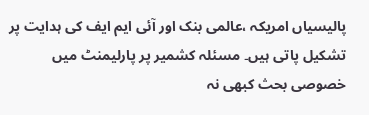پالیسیاں امریکہ ،عالمی بنک اور آئی ایم ایف کی ہدایت پر تشکیل پاتی ہیں۔ مسئلہ کشمیر پر پارلیمنٹ میں خصوصی بحث کبھی نہ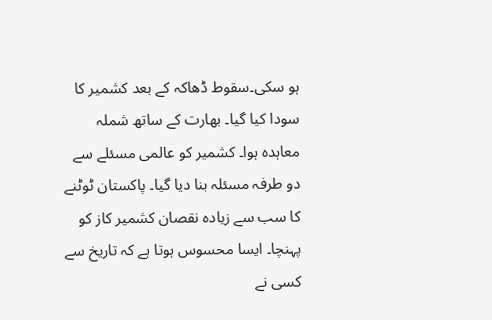ہو سکی۔سقوط ڈھاکہ کے بعد کشمیر کا سودا کیا گیا۔ بھارت کے ساتھ شملہ معاہدہ ہوا۔ کشمیر کو عالمی مسئلے سے دو طرفہ مسئلہ بنا دیا گیا۔ پاکستان ٹوٹنے کا سب سے زیادہ نقصان کشمیر کاز کو پہنچا۔ ایسا محسوس ہوتا ہے کہ تاریخ سے کسی نے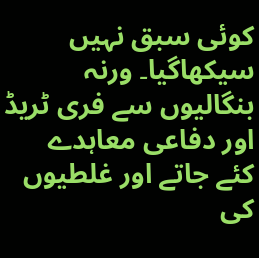کوئی سبق نہیں سیکھاگیا۔ ورنہ بنگالیوں سے فری ٹریڈ اور دفاعی معاہدے کئے جاتے اور غلطیوں کی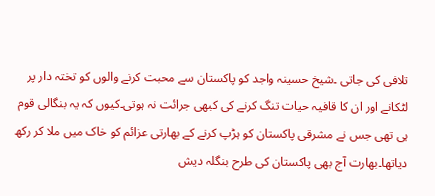تلافی کی جاتی ۔شیخ حسینہ واجد کو پاکستان سے محبت کرنے والوں کو تختہ دار پر لٹکانے اور ان کا قافیہ حیات تنگ کرنے کی کبھی جرائت نہ ہوتی۔کیوں کہ یہ بنگالی قوم ہی تھی جس نے مشرقی پاکستان کو ہڑپ کرنے کے بھارتی عزائم کو خاک میں ملا کر رکھ دیاتھا۔بھارت آج بھی پاکستان کی طرح بنگلہ دیش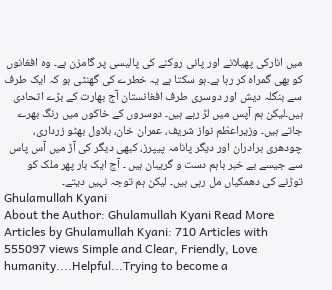میں انارکی پھیلانے اور پانی روکنے کی پالیسی پر گامزن ہے۔ وہ افغانوں کو بھی گمراہ کر رہا ہے۔ہو سکتا ہے یہ خطرے کی گھنٹی ہو کہ ایک طرف سے بنگلہ دیش اور دوسری طرف افغانستان آج بھارت کے بڑے اتحادی ہیں۔لیکن ہم آپس میں لڑ رہے ہیں۔ دوسروں کے خاکوں میں رنگ بھرے جاتے ہیں۔ وزیراعظم نواز شریف، عمران خان، بلاول بھٹو زرداری، چودھری برادران اور دیگر پانامہ پیپرز، کبھی دیگر کی آڑ میں آس پاس سے جیسے بے خبر باہم دست و گریبان ہیں ۔ آج ایک بار پھر ملک کو توڑنے کی دھمکیاں مل رہی ہیں۔ لیکن ہم توجہ نہیں دیتے۔
Ghulamullah Kyani
About the Author: Ghulamullah Kyani Read More Articles by Ghulamullah Kyani: 710 Articles with 555097 views Simple and Clear, Friendly, Love humanity....Helpful...Trying to become a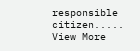responsible citizen..... View More